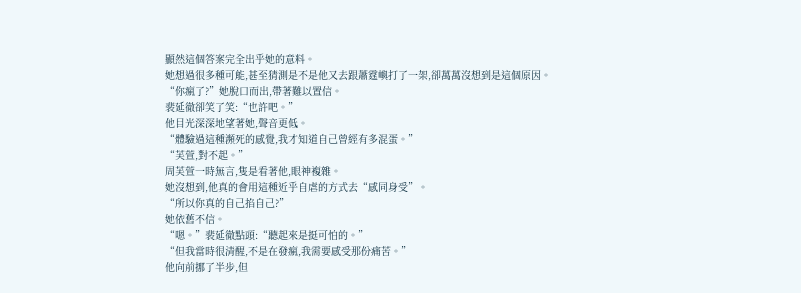顯然這個答案完全出乎她的意料。
她想過很多種可能,甚至猜測是不是他又去跟蕭霆嶼打了一架,卻萬萬沒想到是這個原因。
“你瘋了?”她脫口而出,帶著難以置信。
裴延徹卻笑了笑:“也許吧。”
他目光深深地望著她,聲音更低。
“體驗過這種瀕死的感覺,我才知道自己曾經有多混蛋。”
“芙萱,對不起。”
周芙萱一時無言,隻是看著他,眼神複雜。
她沒想到,他真的會用這種近乎自虐的方式去“感同身受”。
“所以你真的自己掐自己?”
她依舊不信。
“嗯。”裴延徹點頭:“聽起來是挺可怕的。”
“但我當時很清醒,不是在發瘋,我需要感受那份痛苦。”
他向前挪了半步,但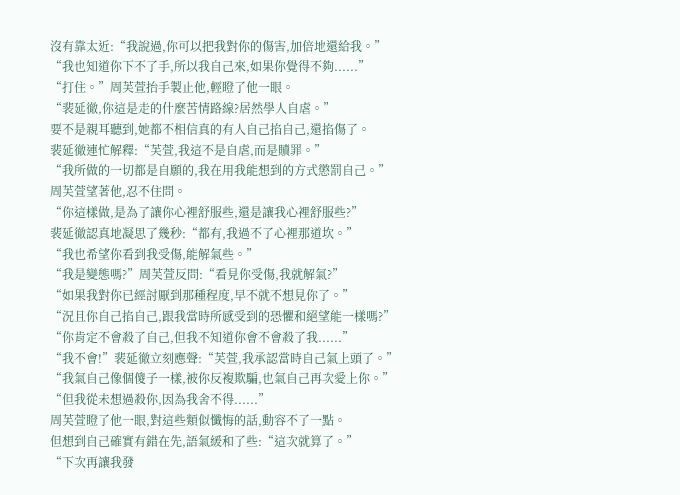沒有靠太近:“我說過,你可以把我對你的傷害,加倍地還給我。”
“我也知道你下不了手,所以我自己來,如果你覺得不夠......”
“打住。”周芙萱抬手製止他,輕瞪了他一眼。
“裴延徹,你這是走的什麼苦情路線?居然學人自虐。”
要不是親耳聽到,她都不相信真的有人自己掐自己,還掐傷了。
裴延徹連忙解釋:“芙萱,我這不是自虐,而是贖罪。”
“我所做的一切都是自願的,我在用我能想到的方式懲罰自己。”
周芙萱望著他,忍不住問。
“你這樣做,是為了讓你心裡舒服些,還是讓我心裡舒服些?”
裴延徹認真地凝思了幾秒:“都有,我過不了心裡那道坎。”
“我也希望你看到我受傷,能解氣些。”
“我是變態嗎?”周芙萱反問:“看見你受傷,我就解氣?”
“如果我對你已經討厭到那種程度,早不就不想見你了。”
“況且你自己掐自己,跟我當時所感受到的恐懼和絕望能一樣嗎?”
“你肯定不會殺了自己,但我不知道你會不會殺了我......”
“我不會!”裴延徹立刻應聲:“芙萱,我承認當時自己氣上頭了。”
“我氣自己像個傻子一樣,被你反複欺騙,也氣自己再次愛上你。”
“但我從未想過殺你,因為我舍不得......”
周芙萱瞪了他一眼,對這些類似懺悔的話,動容不了一點。
但想到自己確實有錯在先,語氣緩和了些:“這次就算了。”
“下次再讓我發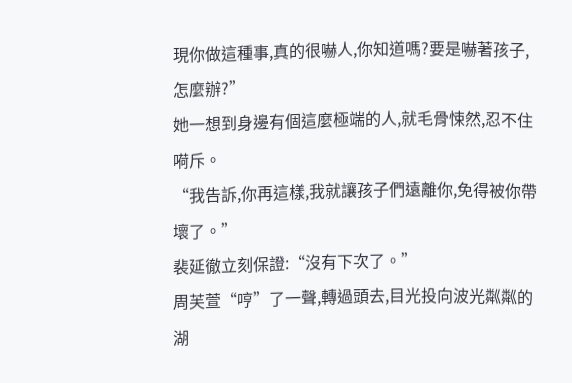現你做這種事,真的很嚇人,你知道嗎?要是嚇著孩子,怎麼辦?”
她一想到身邊有個這麼極端的人,就毛骨悚然,忍不住嗬斥。
“我告訴,你再這樣,我就讓孩子們遠離你,免得被你帶壞了。”
裴延徹立刻保證:“沒有下次了。”
周芙萱“哼”了一聲,轉過頭去,目光投向波光粼粼的湖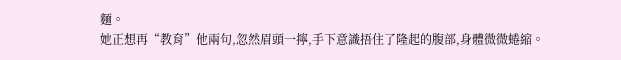麵。
她正想再“教育”他兩句,忽然眉頭一擰,手下意識捂住了隆起的腹部,身體微微蜷縮。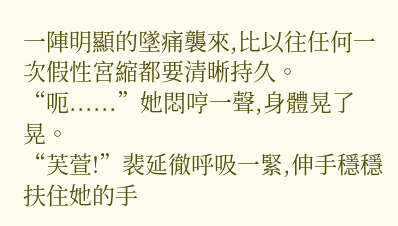一陣明顯的墜痛襲來,比以往任何一次假性宮縮都要清晰持久。
“呃......”她悶哼一聲,身體晃了晃。
“芙萱!”裴延徹呼吸一緊,伸手穩穩扶住她的手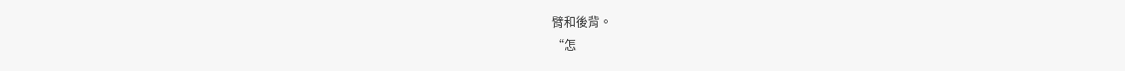臂和後背。
“怎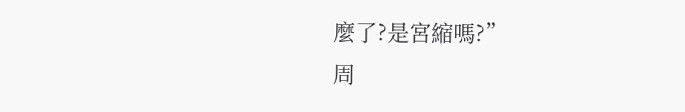麼了?是宮縮嗎?”
周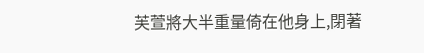芙萱將大半重量倚在他身上,閉著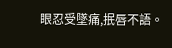眼忍受墜痛,抿唇不語。